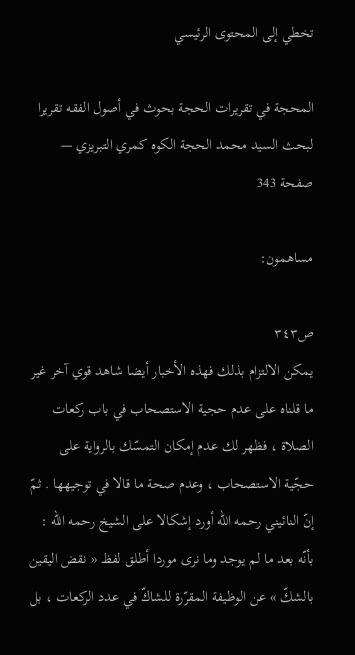تخطي إلى المحتوى الرئيسي

المحجة في تقريرات الحجة بحوث في أصول الفقه تقريرا لبحث السيد محمد الحجة الكوه كمري التبريزي — صفحة 343

مساهمون:

ص٣٤٣
يمكن الالتزام بذلك فهذه الأخبار أيضا شاهد قوي آخر غير ما قلناه على عدم حجية الاستصحاب في باب ركعات الصلاة ، فظهر لك عدم إمكان التمسّك بالرواية على حجّية الاستصحاب ، وعدم صحة ما قالا في توجيهها . ثمّ إنّ النائيني رحمه اللّه أورد إشكالا على الشيخ رحمه اللّه : بأنّه بعد ما لم يوجد وما نرى موردا أطلق لفظ « نقض اليقين بالشكّ » عن الوظيفة المقرّرة للشاكّ في عدد الركعات ، بل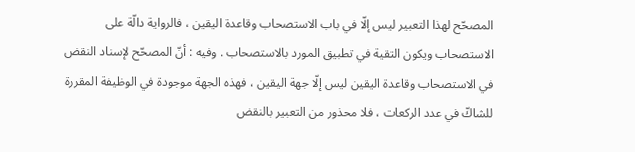المصحّح لهذا التعبير ليس إلّا في باب الاستصحاب وقاعدة اليقين ، فالرواية دالّة على الاستصحاب ويكون التقية في تطبيق المورد بالاستصحاب . وفيه : أنّ المصحّح لإسناد النقض في الاستصحاب وقاعدة اليقين ليس إلّا جهة اليقين ، فهذه الجهة موجودة في الوظيفة المقررة للشاكّ في عدد الركعات ، فلا محذور من التعبير بالنقض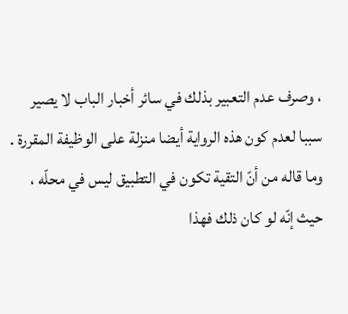، وصرف عدم التعبير بذلك في سائر أخبار الباب لا يصير سببا لعدم كون هذه الرواية أيضا منزلة على الوظيفة المقررة . وما قاله من أنّ التقية تكون في التطبيق ليس في محلّه ، حيث إنّه لو كان ذلك فهذا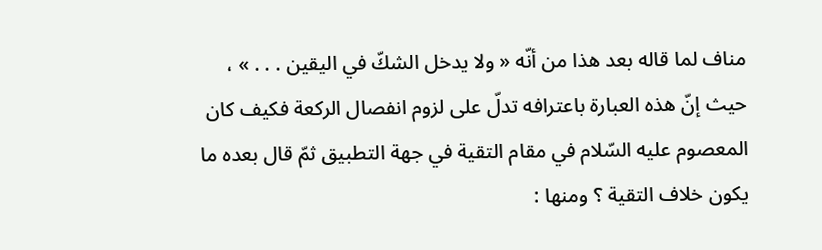مناف لما قاله بعد هذا من أنّه « ولا يدخل الشكّ في اليقين . . . » ، حيث إنّ هذه العبارة باعترافه تدلّ على لزوم انفصال الركعة فكيف كان المعصوم عليه السّلام في مقام التقية في جهة التطبيق ثمّ قال بعده ما يكون خلاف التقية ؟ ومنها :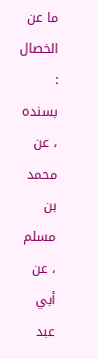ما عن الخصال : بسنده ، عن محمد بن مسلم ، عن أبي عبد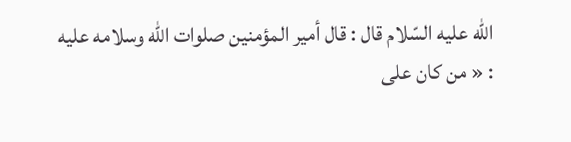اللّه عليه السّلام قال : قال أمير المؤمنين صلوات اللّه وسلامه عليه : « من كان على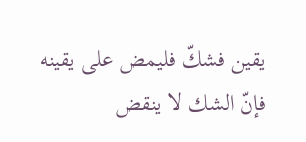يقين فشكّ فليمض على يقينه فإنّ الشك لا ينقض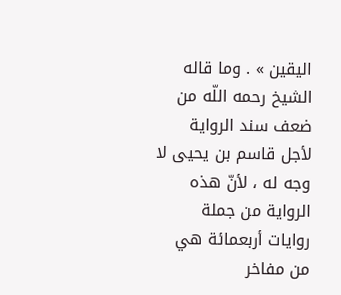اليقين » . وما قاله الشيخ رحمه اللّه من ضعف سند الرواية لأجل قاسم بن يحيى لا وجه له ، لأنّ هذه الرواية من جملة روايات أربعمائة هي من مفاخر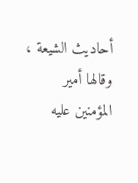أحاديث الشيعة ، وقالها أمير المؤمنين عليه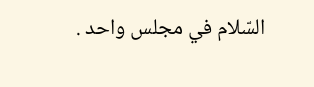السّلام في مجلس واحد .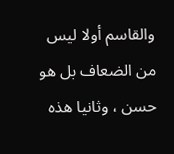والقاسم أولا ليس من الضعاف بل هو حسن ، وثانيا هذه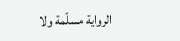الرواية مسلّمة ولا